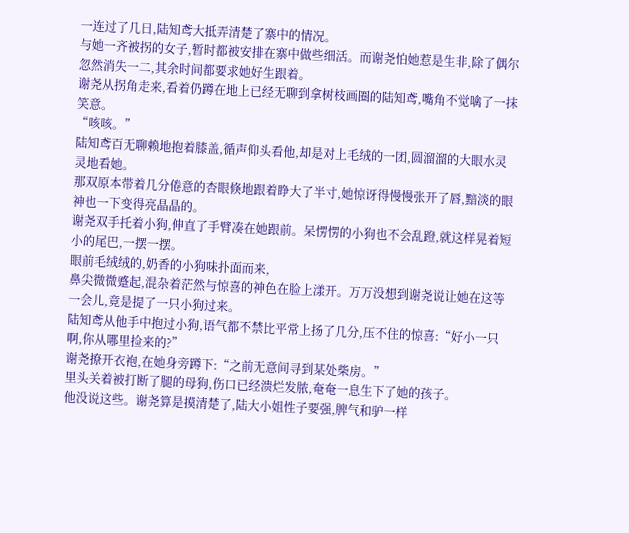一连过了几日,陆知鸢大抵弄清楚了寨中的情况。
与她一齐被拐的女子,暂时都被安排在寨中做些细活。而谢尧怕她惹是生非,除了偶尔忽然消失一二,其余时间都要求她好生跟着。
谢尧从拐角走来,看着仍蹲在地上已经无聊到拿树枝画圈的陆知鸢,嘴角不觉噙了一抹笑意。
“咳咳。”
陆知鸢百无聊赖地抱着膝盖,循声仰头看他,却是对上毛绒的一团,圆溜溜的大眼水灵灵地看她。
那双原本带着几分倦意的杏眼倏地跟着睁大了半寸,她惊讶得慢慢张开了唇,黯淡的眼神也一下变得亮晶晶的。
谢尧双手托着小狗,伸直了手臂凑在她跟前。呆愣愣的小狗也不会乱蹬,就这样晃着短小的尾巴,一摆一摆。
眼前毛绒绒的,奶香的小狗味扑面而来,
鼻尖微微蹙起,混杂着茫然与惊喜的神色在脸上漾开。万万没想到谢尧说让她在这等一会儿,竟是提了一只小狗过来。
陆知鸢从他手中抱过小狗,语气都不禁比平常上扬了几分,压不住的惊喜:“好小一只啊,你从哪里捡来的?”
谢尧撩开衣袍,在她身旁蹲下:“之前无意间寻到某处柴房。”
里头关着被打断了腿的母狗,伤口已经溃烂发脓,奄奄一息生下了她的孩子。
他没说这些。谢尧算是摸清楚了,陆大小姐性子要强,脾气和驴一样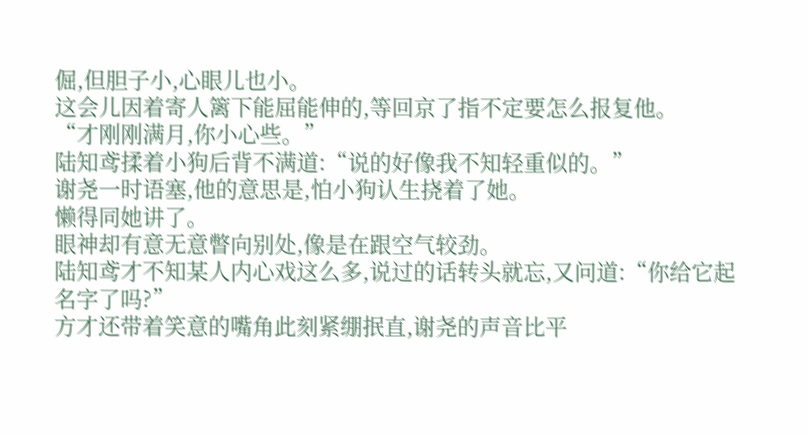倔,但胆子小,心眼儿也小。
这会儿因着寄人篱下能屈能伸的,等回京了指不定要怎么报复他。
“才刚刚满月,你小心些。”
陆知鸢揉着小狗后背不满道:“说的好像我不知轻重似的。”
谢尧一时语塞,他的意思是,怕小狗认生挠着了她。
懒得同她讲了。
眼神却有意无意瞥向别处,像是在跟空气较劲。
陆知鸢才不知某人内心戏这么多,说过的话转头就忘,又问道:“你给它起名字了吗?”
方才还带着笑意的嘴角此刻紧绷抿直,谢尧的声音比平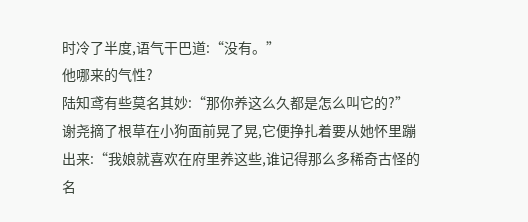时冷了半度,语气干巴道:“没有。”
他哪来的气性?
陆知鸢有些莫名其妙:“那你养这么久都是怎么叫它的?”
谢尧摘了根草在小狗面前晃了晃,它便挣扎着要从她怀里蹦出来:“我娘就喜欢在府里养这些,谁记得那么多稀奇古怪的名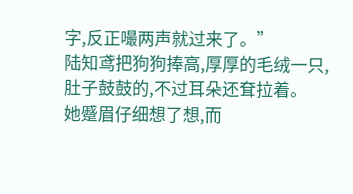字,反正嘬两声就过来了。”
陆知鸢把狗狗捧高,厚厚的毛绒一只,肚子鼓鼓的,不过耳朵还耷拉着。
她蹙眉仔细想了想,而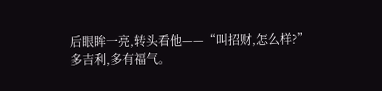后眼眸一亮,转头看他——“叫招财,怎么样?”
多吉利,多有福气。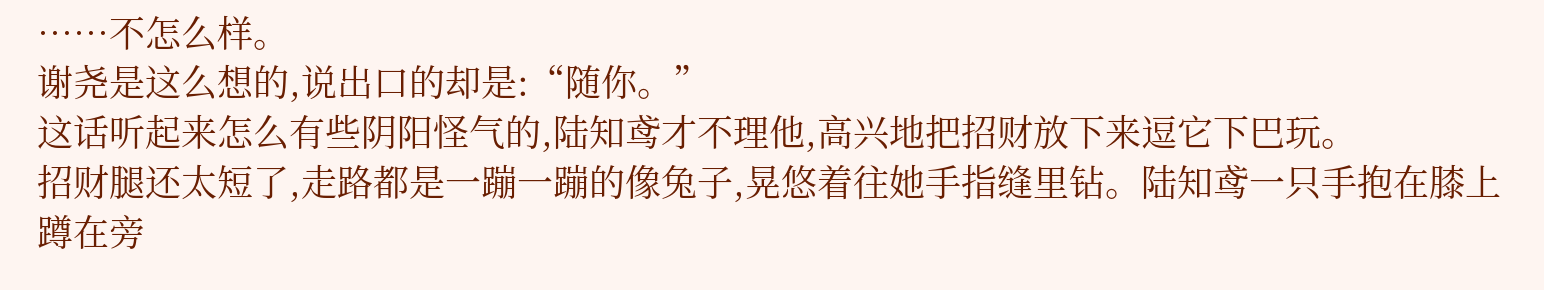……不怎么样。
谢尧是这么想的,说出口的却是:“随你。”
这话听起来怎么有些阴阳怪气的,陆知鸢才不理他,高兴地把招财放下来逗它下巴玩。
招财腿还太短了,走路都是一蹦一蹦的像兔子,晃悠着往她手指缝里钻。陆知鸢一只手抱在膝上蹲在旁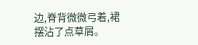边,脊背微微弓着,裙摆沾了点草屑。